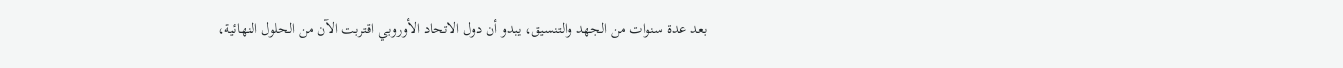بعد عدة سنوات من الجهد والتنسيق، يبدو أن دول الاتحاد الأوروبي اقتربت الآن من الحلول النهائية،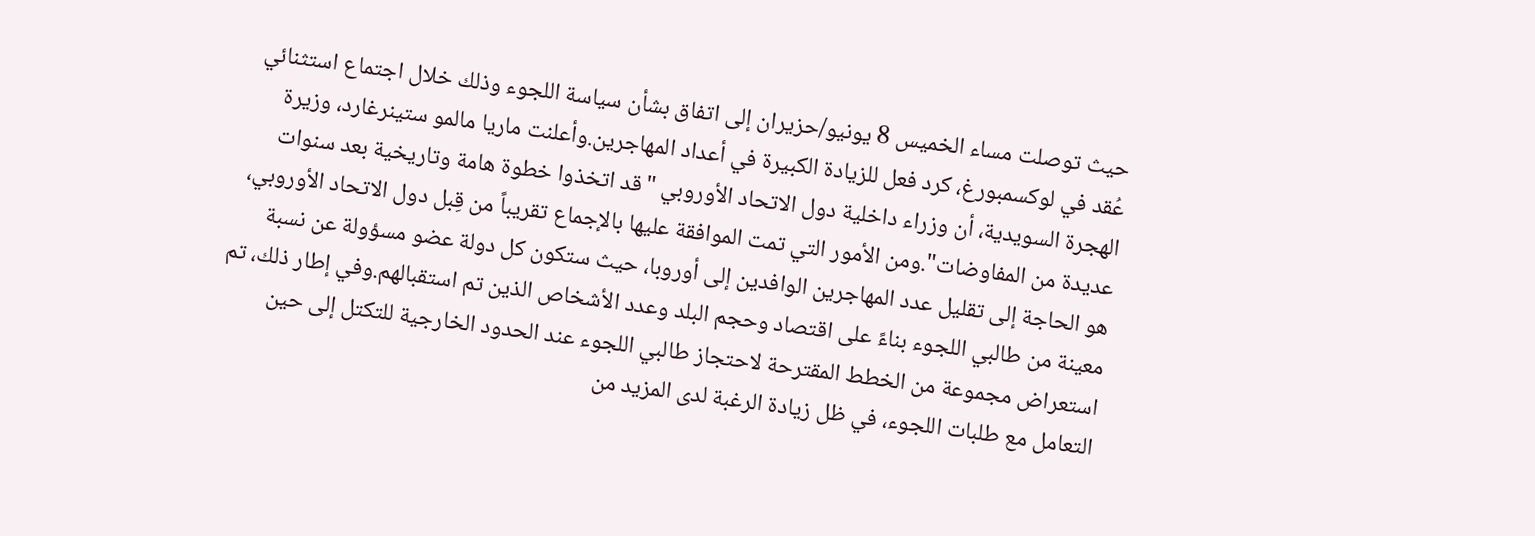حيث توصلت مساء الخميس 8 يونيو/حزيران إلى اتفاق بشأن سياسة اللجوء وذلك خلال اجتماع استثنائي عُقد في لوكسمبورغ، كرد فعل للزيادة الكبيرة في أعداد المهاجرين.وأعلنت ماريا مالمو ستينرغارد، وزيرة الهجرة السويدية، أن وزراء داخلية دول الاتحاد الأوروبي "قد اتخذوا خطوة هامة وتاريخية بعد سنوات عديدة من المفاوضات".ومن الأمور التي تمت الموافقة عليها بالإجماع تقريباً من قِبل دول الاتحاد الأوروبي، هو الحاجة إلى تقليل عدد المهاجرين الوافدين إلى أوروبا، حيث ستكون كل دولة عضو مسؤولة عن نسبة معينة من طالبي اللجوء بناءً على اقتصاد وحجم البلد وعدد الأشخاص الذين تم استقبالهم.وفي إطار ذلك، تم استعراض مجموعة من الخطط المقترحة لاحتجاز طالبي اللجوء عند الحدود الخارجية للتكتل إلى حين التعامل مع طلبات اللجوء، في ظل زيادة الرغبة لدى المزيد من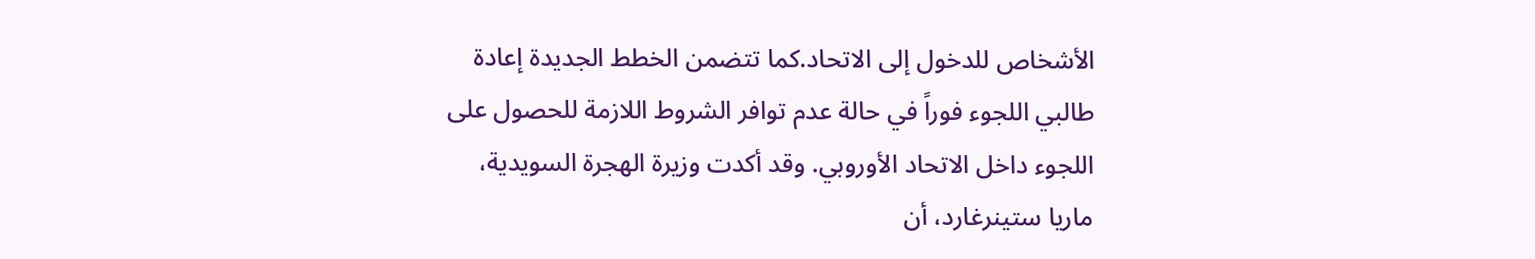الأشخاص للدخول إلى الاتحاد.كما تتضمن الخطط الجديدة إعادة طالبي اللجوء فوراً في حالة عدم توافر الشروط اللازمة للحصول على اللجوء داخل الاتحاد الأوروبي. وقد أكدت وزيرة الهجرة السويدية، ماريا ستينرغارد، أن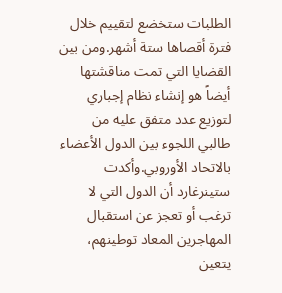الطلبات ستخضع لتقييم خلال فترة أقصاها ستة أشهر.ومن بين القضايا التي تمت مناقشتها أيضاً هو إنشاء نظام إجباري لتوزيع عدد متفق عليه من طالبي اللجوء بين الدول الأعضاء بالاتحاد الأوروبي.وأكدت ستينرغارد أن الدول التي لا ترغب أو تعجز عن استقبال المهاجرين المعاد توطينهم، يتعين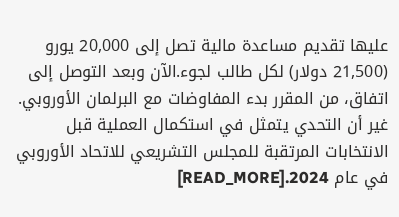عليها تقديم مساعدة مالية تصل إلى 20,000 يورو (21,500 دولار) لكل طالب لجوء.الآن وبعد التوصل إلى اتفاق، من المقرر بدء المفاوضات مع البرلمان الأوروبي. غير أن التحدي يتمثل في استكمال العملية قبل الانتخابات المرتقبة للمجلس التشريعي للاتحاد الأوروبي في عام 2024.[READ_MORE]